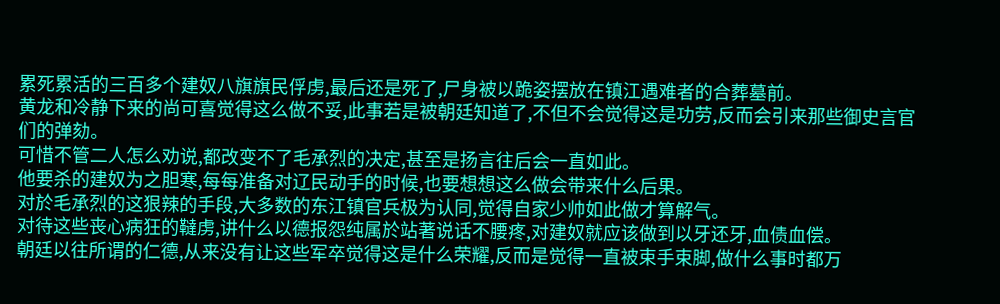累死累活的三百多个建奴八旗旗民俘虏,最后还是死了,尸身被以跪姿摆放在镇江遇难者的合葬墓前。
黄龙和冷静下来的尚可喜觉得这么做不妥,此事若是被朝廷知道了,不但不会觉得这是功劳,反而会引来那些御史言官们的弹劾。
可惜不管二人怎么劝说,都改变不了毛承烈的决定,甚至是扬言往后会一直如此。
他要杀的建奴为之胆寒,每每准备对辽民动手的时候,也要想想这么做会带来什么后果。
对於毛承烈的这狠辣的手段,大多数的东江镇官兵极为认同,觉得自家少帅如此做才算解气。
对待这些丧心病狂的韃虏,讲什么以德报怨纯属於站著说话不腰疼,对建奴就应该做到以牙还牙,血债血偿。
朝廷以往所谓的仁德,从来没有让这些军卒觉得这是什么荣耀,反而是觉得一直被束手束脚,做什么事时都万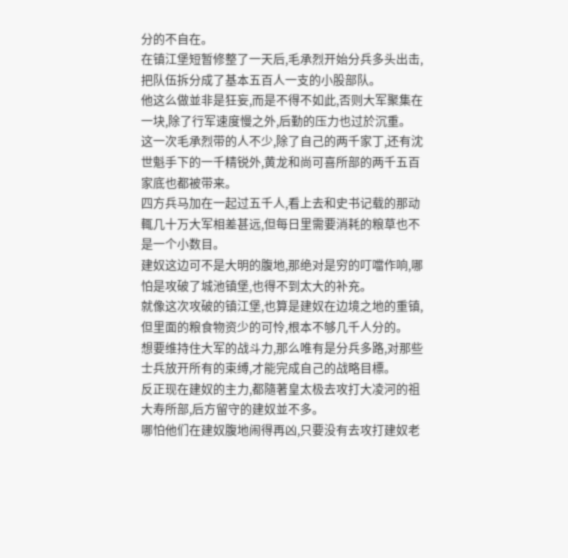分的不自在。
在镇江堡短暂修整了一天后,毛承烈开始分兵多头出击,把队伍拆分成了基本五百人一支的小股部队。
他这么做並非是狂妄,而是不得不如此,否则大军聚集在一块,除了行军速度慢之外,后勤的压力也过於沉重。
这一次毛承烈带的人不少,除了自己的两千家丁,还有沈世魁手下的一千精锐外,黄龙和尚可喜所部的两千五百家底也都被带来。
四方兵马加在一起过五千人,看上去和史书记载的那动輒几十万大军相差甚远,但每日里需要消耗的粮草也不是一个小数目。
建奴这边可不是大明的腹地,那绝对是穷的叮噹作响,哪怕是攻破了城池镇堡,也得不到太大的补充。
就像这次攻破的镇江堡,也算是建奴在边境之地的重镇,但里面的粮食物资少的可怜,根本不够几千人分的。
想要维持住大军的战斗力,那么唯有是分兵多路,对那些士兵放开所有的束缚,才能完成自己的战略目標。
反正现在建奴的主力,都隨著皇太极去攻打大凌河的祖大寿所部,后方留守的建奴並不多。
哪怕他们在建奴腹地闹得再凶,只要没有去攻打建奴老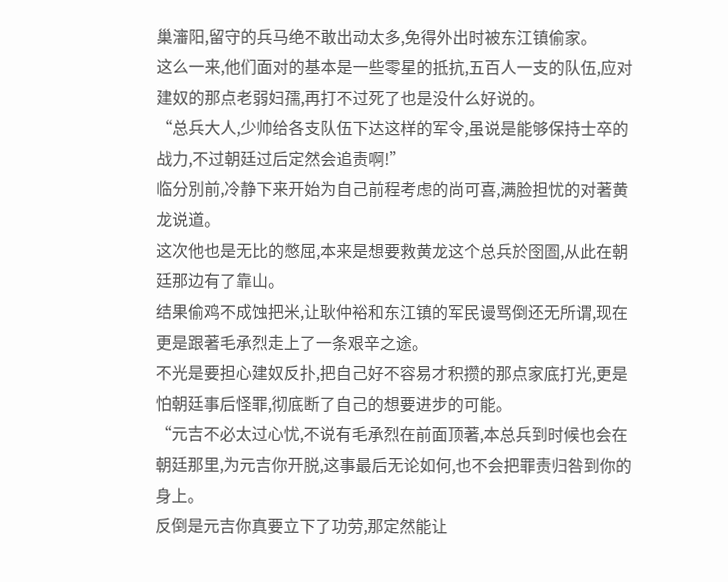巢瀋阳,留守的兵马绝不敢出动太多,免得外出时被东江镇偷家。
这么一来,他们面对的基本是一些零星的抵抗,五百人一支的队伍,应对建奴的那点老弱妇孺,再打不过死了也是没什么好说的。
“总兵大人,少帅给各支队伍下达这样的军令,虽说是能够保持士卒的战力,不过朝廷过后定然会追责啊!”
临分別前,冷静下来开始为自己前程考虑的尚可喜,满脸担忧的对著黄龙说道。
这次他也是无比的憋屈,本来是想要救黄龙这个总兵於囹圄,从此在朝廷那边有了靠山。
结果偷鸡不成蚀把米,让耿仲裕和东江镇的军民谩骂倒还无所谓,现在更是跟著毛承烈走上了一条艰辛之途。
不光是要担心建奴反扑,把自己好不容易才积攒的那点家底打光,更是怕朝廷事后怪罪,彻底断了自己的想要进步的可能。
“元吉不必太过心忧,不说有毛承烈在前面顶著,本总兵到时候也会在朝廷那里,为元吉你开脱,这事最后无论如何,也不会把罪责归咎到你的身上。
反倒是元吉你真要立下了功劳,那定然能让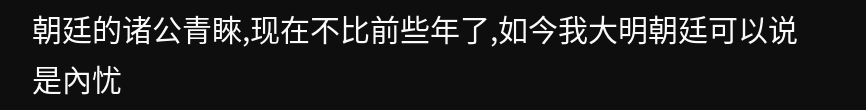朝廷的诸公青睞,现在不比前些年了,如今我大明朝廷可以说是內忧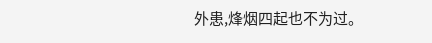外患,烽烟四起也不为过。